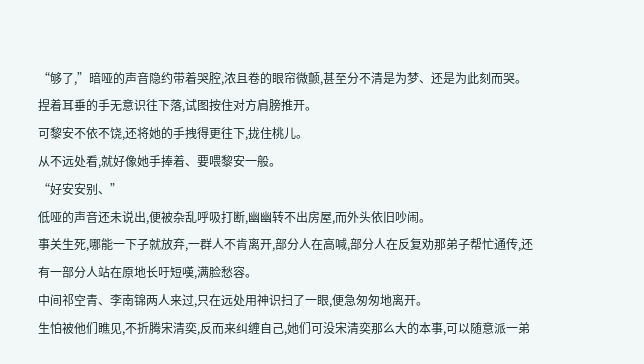“够了,”暗哑的声音隐约带着哭腔,浓且卷的眼帘微颤,甚至分不清是为梦、还是为此刻而哭。
捏着耳垂的手无意识往下落,试图按住对方肩膀推开。
可黎安不依不饶,还将她的手拽得更往下,拢住桃儿。
从不远处看,就好像她手捧着、要喂黎安一般。
“好安安别、”
低哑的声音还未说出,便被杂乱呼吸打断,幽幽转不出房屋,而外头依旧吵闹。
事关生死,哪能一下子就放弃,一群人不肯离开,部分人在高喊,部分人在反复劝那弟子帮忙通传,还有一部分人站在原地长吁短嘆,满脸愁容。
中间祁空青、李南锦两人来过,只在远处用神识扫了一眼,便急匆匆地离开。
生怕被他们瞧见,不折腾宋清奕,反而来纠缠自己,她们可没宋清奕那么大的本事,可以随意派一弟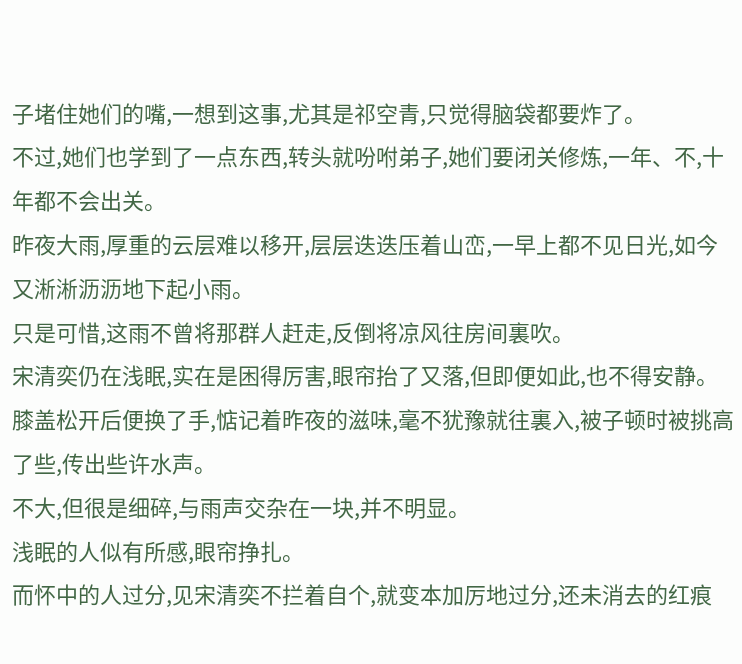子堵住她们的嘴,一想到这事,尤其是祁空青,只觉得脑袋都要炸了。
不过,她们也学到了一点东西,转头就吩咐弟子,她们要闭关修炼,一年、不,十年都不会出关。
昨夜大雨,厚重的云层难以移开,层层迭迭压着山峦,一早上都不见日光,如今又淅淅沥沥地下起小雨。
只是可惜,这雨不曾将那群人赶走,反倒将凉风往房间裏吹。
宋清奕仍在浅眠,实在是困得厉害,眼帘抬了又落,但即便如此,也不得安静。
膝盖松开后便换了手,惦记着昨夜的滋味,毫不犹豫就往裏入,被子顿时被挑高了些,传出些许水声。
不大,但很是细碎,与雨声交杂在一块,并不明显。
浅眠的人似有所感,眼帘挣扎。
而怀中的人过分,见宋清奕不拦着自个,就变本加厉地过分,还未消去的红痕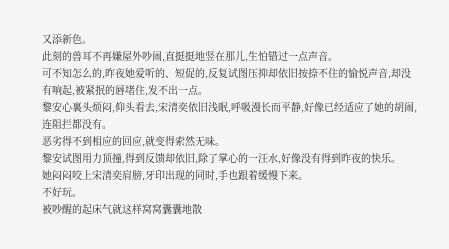又添新色。
此刻的兽耳不再嫌屋外吵闹,直挺挺地竖在那儿,生怕错过一点声音。
可不知怎么的,昨夜她爱听的、短促的,反复试图压抑却依旧按捺不住的愉悦声音,却没有响起,被紧抿的唇堵住,发不出一点。
黎安心裏头烦闷,仰头看去,宋清奕依旧浅眠,呼吸漫长而平静,好像已经适应了她的胡闹,连阻拦都没有。
恶劣得不到相应的回应,就变得索然无味。
黎安试图用力顶撞,得到反馈却依旧,除了掌心的一汪水,好像没有得到昨夜的快乐。
她闷闷咬上宋清奕肩膀,牙印出现的同时,手也跟着缓慢下来。
不好玩。
被吵醒的起床气就这样窝窝囊囊地散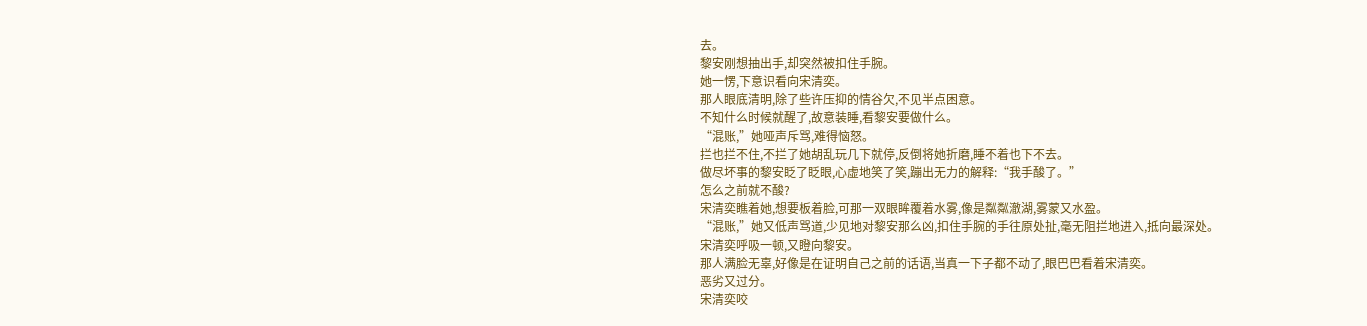去。
黎安刚想抽出手,却突然被扣住手腕。
她一愣,下意识看向宋清奕。
那人眼底清明,除了些许压抑的情谷欠,不见半点困意。
不知什么时候就醒了,故意装睡,看黎安要做什么。
“混账,”她哑声斥骂,难得恼怒。
拦也拦不住,不拦了她胡乱玩几下就停,反倒将她折磨,睡不着也下不去。
做尽坏事的黎安眨了眨眼,心虚地笑了笑,蹦出无力的解释:“我手酸了。”
怎么之前就不酸?
宋清奕瞧着她,想要板着脸,可那一双眼眸覆着水雾,像是粼粼澈湖,雾蒙又水盈。
“混账,”她又低声骂道,少见地对黎安那么凶,扣住手腕的手往原处扯,毫无阻拦地进入,抵向最深处。
宋清奕呼吸一顿,又瞪向黎安。
那人满脸无辜,好像是在证明自己之前的话语,当真一下子都不动了,眼巴巴看着宋清奕。
恶劣又过分。
宋清奕咬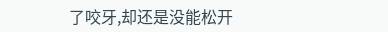了咬牙,却还是没能松开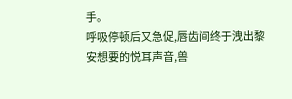手。
呼吸停顿后又急促,唇齿间终于洩出黎安想要的悦耳声音,兽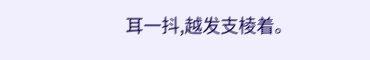耳一抖,越发支棱着。